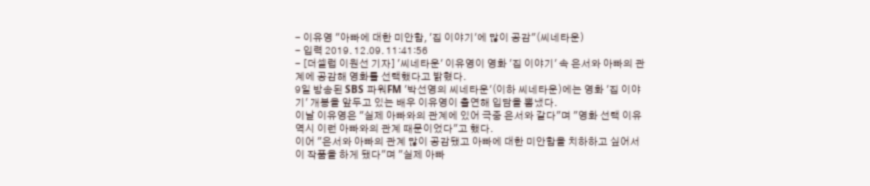- 이유영 "아빠에 대한 미안함, '집 이야기'에 많이 공감"(씨네타운)
- 입력 2019. 12.09. 11:41:56
- [더셀럽 이원선 기자] '씨네타운' 이유영이 영화 '집 이야기' 속 은서와 아빠의 관계에 공감해 영화를 선택했다고 밝혔다.
9일 방송된 SBS 파워FM '박선영의 씨네타운'(이하 씨네타운)에는 영화 '집 이야기' 개봉을 앞두고 있는 배우 이유영이 출연해 입담을 뽐냈다.
이날 이유영은 "실제 아빠와의 관계에 있어 극중 은서와 같다"며 "영화 선택 이유 역시 이런 아빠와의 관계 때문이었다"고 했다.
이어 "은서와 아빠의 관계 많이 공감됐고 아빠에 대한 미안함을 치하하고 싶어서 이 작품을 하게 됐다"며 "실제 아빠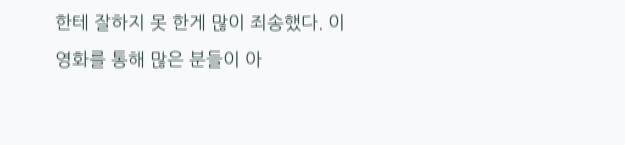한테 잘하지 못 한게 많이 죄송했다. 이 영화를 통해 많은 분들이 아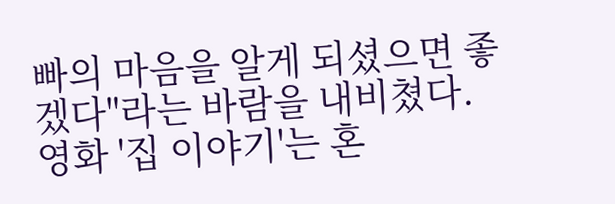빠의 마음을 알게 되셨으면 좋겠다"라는 바람을 내비쳤다.
영화 '집 이야기'는 혼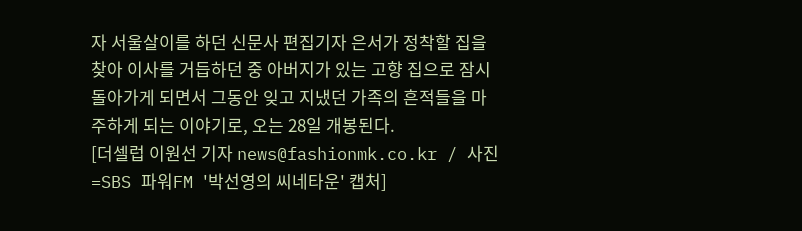자 서울살이를 하던 신문사 편집기자 은서가 정착할 집을 찾아 이사를 거듭하던 중 아버지가 있는 고향 집으로 잠시 돌아가게 되면서 그동안 잊고 지냈던 가족의 흔적들을 마주하게 되는 이야기로, 오는 28일 개봉된다.
[더셀럽 이원선 기자 news@fashionmk.co.kr / 사진=SBS 파워FM '박선영의 씨네타운' 캡처]